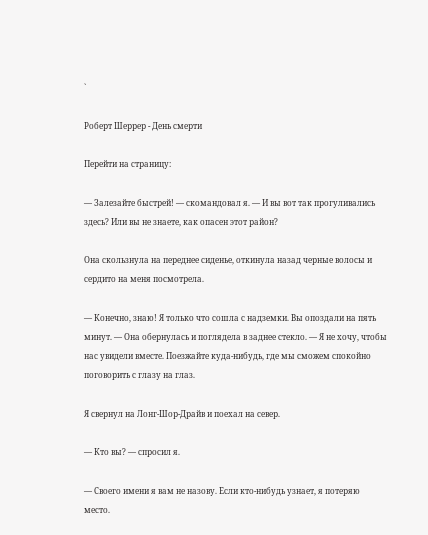`

Роберт Шеррер - День смерти

Перейти на страницу:

— Залезайте быстрей! — скомандовал я. — И вы вот так прогуливались здесь? Или вы не знаете, как опасен этот район?

Она скользнула на переднее сиденье, откинула назад черные волосы и сердито на меня посмотрела.

— Конечно, знаю! Я только что сошла с надземки. Вы опоздали на пять минут. — Она обернулась и поглядела в заднее стекло. — Я не хочу, чтобы нас увидели вместе. Поезжайте куда-нибудь, где мы сможем спокойно поговорить с глазу на глаз.

Я свернул на Лонг-Шор-Драйв и поехал на север.

— Кто вы? — спросил я.

— Своего имени я вам не назову. Если кто-нибудь узнает, я потеряю место.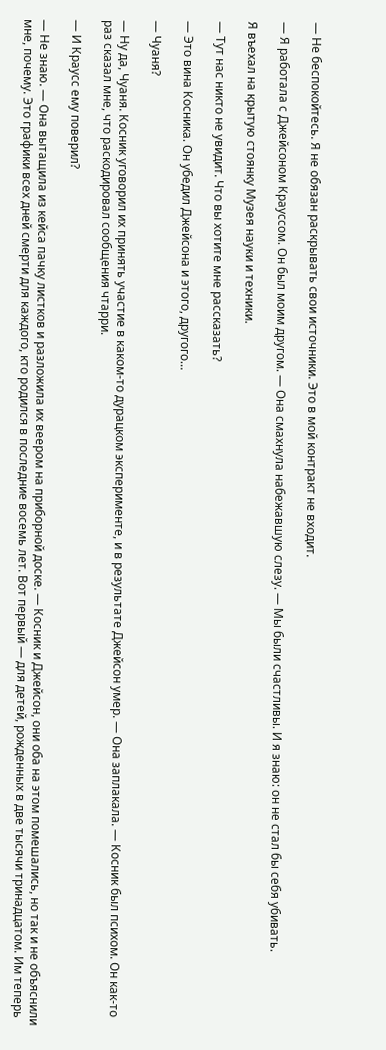— Не беспокойтесь. Я не обязан раскрывать свои источники. Это в мой контракт не входит.

— Я работала с Джейсоном Крауссом. Он был моим другом. — Она смахнула набежавшую слезу. — Мы были счастливы. И я знаю: он не стал бы себя убивать.

Я въехал на крытую стоянку Музея науки и техники.

— Тут нас никто не увидит. Что вы хотите мне рассказать?

— Это вина Косника. Он убедил Джейсона и этого, другого…

— Чуаня?

— Ну да, Чуаня. Косник уговорил их принять участие в каком-то дурацком эксперименте, и в результате Джейсон умер. — Она заплакала. — Косник был психом. Он как-то раз сказал мне, что раскодировал сообщения чтарри.

— И Краусс ему поверил?

— Не знаю. — Она вытащила из кейса пачку листков и разложила их веером на приборной доске. — Косник и Джейсон, они оба на этом помешались, но так и не объяснили мне, почему. Это графики всех дней смерти для каждого, кто родился в последние восемь лет. Вот первый — для детей, рожденных в две тысячи тринадцатом. Им теперь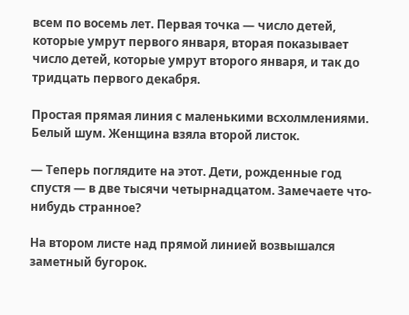всем по восемь лет. Первая точка — число детей, которые умрут первого января, вторая показывает число детей, которые умрут второго января, и так до тридцать первого декабря.

Простая прямая линия с маленькими всхолмлениями. Белый шум. Женщина взяла второй листок.

— Теперь поглядите на этот. Дети, рожденные год спустя — в две тысячи четырнадцатом. Замечаете что-нибудь странное?

На втором листе над прямой линией возвышался заметный бугорок.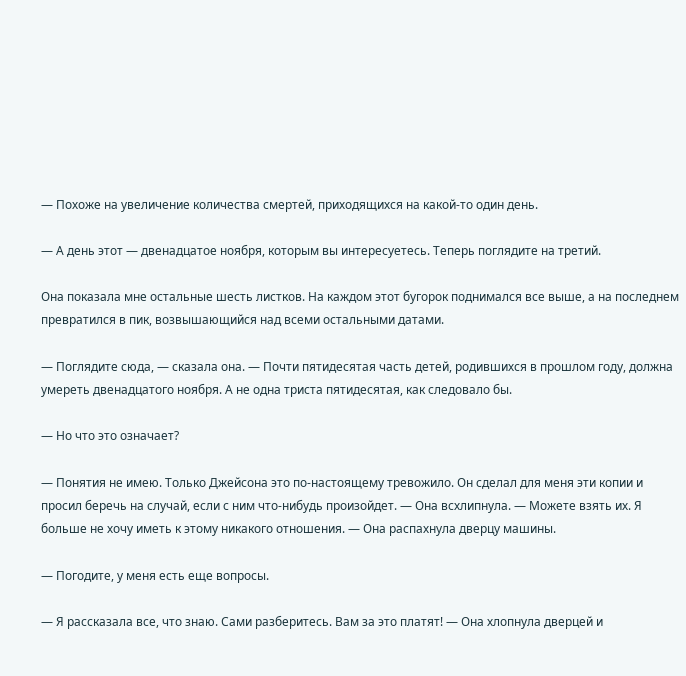— Похоже на увеличение количества смертей, приходящихся на какой-то один день.

— А день этот — двенадцатое ноября, которым вы интересуетесь. Теперь поглядите на третий.

Она показала мне остальные шесть листков. На каждом этот бугорок поднимался все выше, а на последнем превратился в пик, возвышающийся над всеми остальными датами.

— Поглядите сюда, — сказала она. — Почти пятидесятая часть детей, родившихся в прошлом году, должна умереть двенадцатого ноября. А не одна триста пятидесятая, как следовало бы.

— Но что это означает?

— Понятия не имею. Только Джейсона это по-настоящему тревожило. Он сделал для меня эти копии и просил беречь на случай, если с ним что-нибудь произойдет. — Она всхлипнула. — Можете взять их. Я больше не хочу иметь к этому никакого отношения. — Она распахнула дверцу машины.

— Погодите, у меня есть еще вопросы.

— Я рассказала все, что знаю. Сами разберитесь. Вам за это платят! — Она хлопнула дверцей и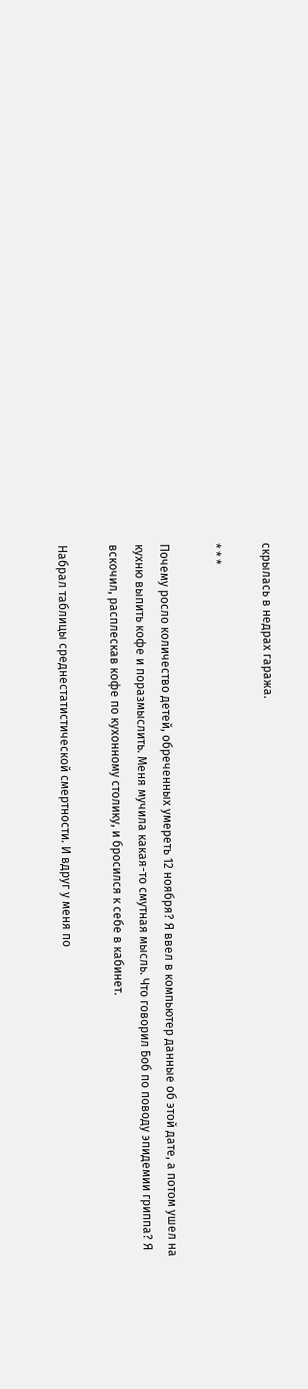скрылась в недрах гаража.

* * *

Почему росло количество детей, обреченных умереть 12 ноября? Я ввел в компьютер данные об этой дате, а потом ушел на кухню выпить кофе и поразмыслить. Меня мучила какая-то смутная мысль. Что говорил Боб по поводу эпидемии гриппа? Я вскочил, расплескав кофе по кухонному столику, и бросился к себе в кабинет.

Набрал таблицы среднестатистической смертности. И вдруг у меня по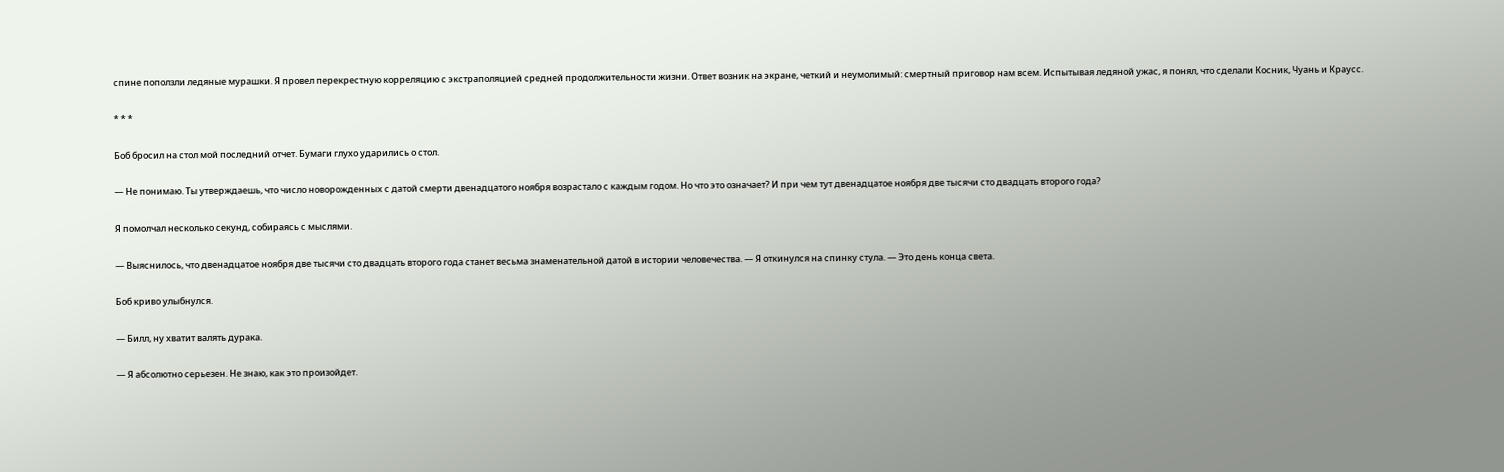спине поползли ледяные мурашки. Я провел перекрестную корреляцию с экстраполяцией средней продолжительности жизни. Ответ возник на экране, четкий и неумолимый: смертный приговор нам всем. Испытывая ледяной ужас, я понял, что сделали Косник, Чуань и Краусс.

* * *

Боб бросил на стол мой последний отчет. Бумаги глухо ударились о стол.

— Не понимаю. Ты утверждаешь, что число новорожденных с датой смерти двенадцатого ноября возрастало с каждым годом. Но что это означает? И при чем тут двенадцатое ноября две тысячи сто двадцать второго года?

Я помолчал несколько секунд, собираясь с мыслями.

— Выяснилось, что двенадцатое ноября две тысячи сто двадцать второго года станет весьма знаменательной датой в истории человечества. — Я откинулся на спинку стула. — Это день конца света.

Боб криво улыбнулся.

— Билл, ну хватит валять дурака.

— Я абсолютно серьезен. Не знаю, как это произойдет.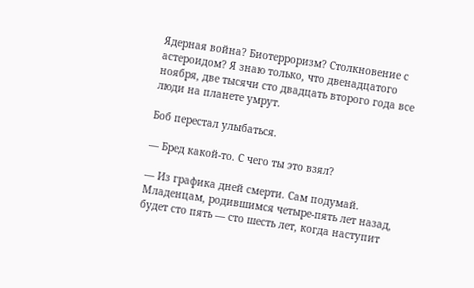Ядерная война? Биотерроризм? Столкновение с астероидом? Я знаю только, что двенадцатого ноября, две тысячи сто двадцать второго года все люди на планете умрут.

Боб перестал улыбаться.

— Бред какой-то. С чего ты это взял?

— Из графика дней смерти. Сам подумай. Младенцам, родившимся четыре-пять лет назад, будет сто пять — сто шесть лет, когда наступит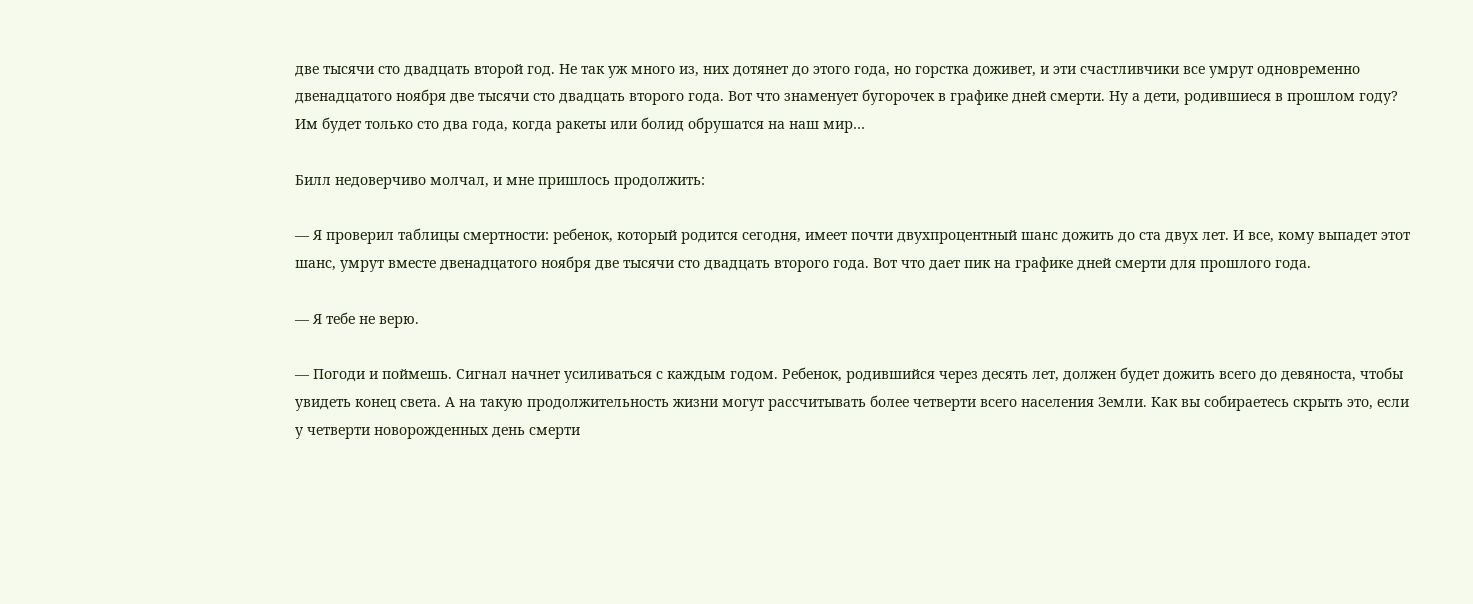две тысячи сто двадцать второй год. Не так уж много из, них дотянет до этого года, но горстка доживет, и эти счастливчики все умрут одновременно двенадцатого ноября две тысячи сто двадцать второго года. Вот что знаменует бугорочек в графике дней смерти. Ну а дети, родившиеся в прошлом году? Им будет только сто два года, когда ракеты или болид обрушатся на наш мир…

Билл недоверчиво молчал, и мне пришлось продолжить:

— Я проверил таблицы смертности: ребенок, который родится сегодня, имеет почти двухпроцентный шанс дожить до ста двух лет. И все, кому выпадет этот шанс, умрут вместе двенадцатого ноября две тысячи сто двадцать второго года. Вот что дает пик на графике дней смерти для прошлого года.

— Я тебе не верю.

— Погоди и поймешь. Сигнал начнет усиливаться с каждым годом. Ребенок, родившийся через десять лет, должен будет дожить всего до девяноста, чтобы увидеть конец света. А на такую продолжительность жизни могут рассчитывать более четверти всего населения Земли. Как вы собираетесь скрыть это, если у четверти новорожденных день смерти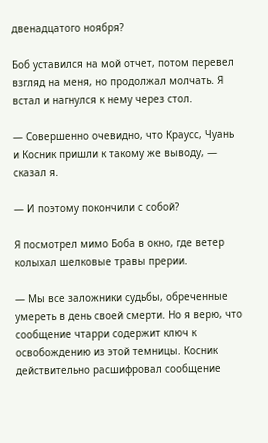двенадцатого ноября?

Боб уставился на мой отчет, потом перевел взгляд на меня, но продолжал молчать. Я встал и нагнулся к нему через стол.

— Совершенно очевидно, что Краусс, Чуань и Косник пришли к такому же выводу, — сказал я.

— И поэтому покончили с собой?

Я посмотрел мимо Боба в окно, где ветер колыхал шелковые травы прерии.

— Мы все заложники судьбы, обреченные умереть в день своей смерти. Но я верю, что сообщение чтарри содержит ключ к освобождению из этой темницы. Косник действительно расшифровал сообщение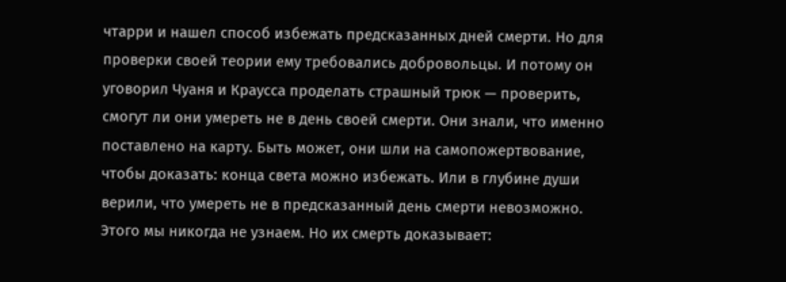чтарри и нашел способ избежать предсказанных дней смерти. Но для проверки своей теории ему требовались добровольцы. И потому он уговорил Чуаня и Краусса проделать страшный трюк — проверить, смогут ли они умереть не в день своей смерти. Они знали, что именно поставлено на карту. Быть может, они шли на самопожертвование, чтобы доказать: конца света можно избежать. Или в глубине души верили, что умереть не в предсказанный день смерти невозможно. Этого мы никогда не узнаем. Но их смерть доказывает: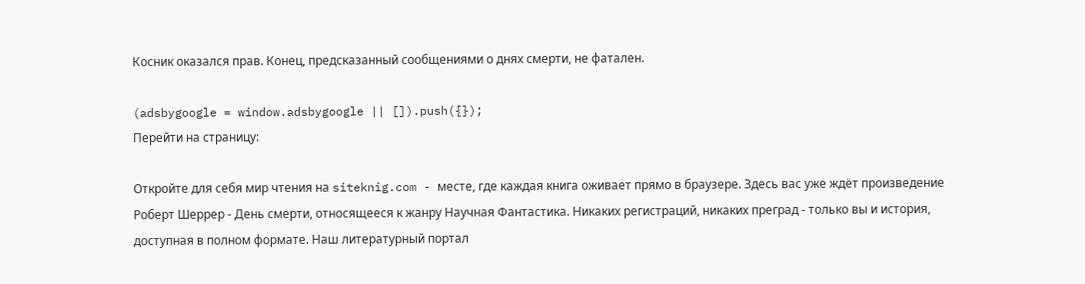Косник оказался прав. Конец, предсказанный сообщениями о днях смерти, не фатален.

(adsbygoogle = window.adsbygoogle || []).push({});
Перейти на страницу:

Откройте для себя мир чтения на siteknig.com - месте, где каждая книга оживает прямо в браузере. Здесь вас уже ждёт произведение Роберт Шеррер - День смерти, относящееся к жанру Научная Фантастика. Никаких регистраций, никаких преград - только вы и история, доступная в полном формате. Наш литературный портал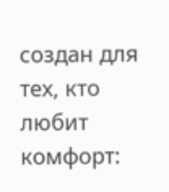создан для тех, кто любит комфорт: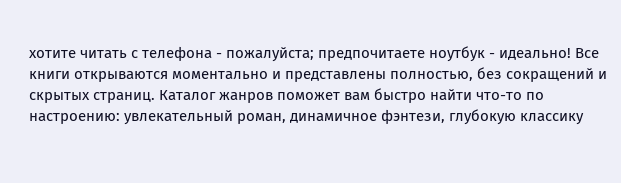хотите читать с телефона - пожалуйста; предпочитаете ноутбук - идеально! Все книги открываются моментально и представлены полностью, без сокращений и скрытых страниц. Каталог жанров поможет вам быстро найти что-то по настроению: увлекательный роман, динамичное фэнтези, глубокую классику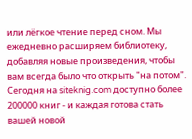или лёгкое чтение перед сном. Мы ежедневно расширяем библиотеку, добавляя новые произведения, чтобы вам всегда было что открыть "на потом". Сегодня на siteknig.com доступно более 200000 книг - и каждая готова стать вашей новой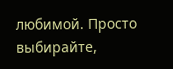любимой. Просто выбирайте,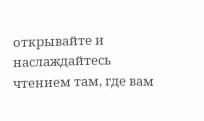открывайте и наслаждайтесь чтением там, где вам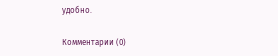удобно.

Комментарии (0)